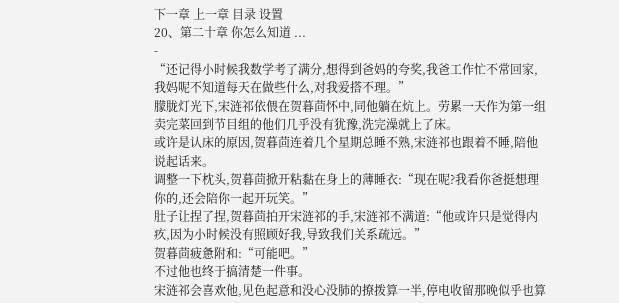下一章 上一章 目录 设置
20、第二十章 你怎么知道 ...
-
“还记得小时候我数学考了满分,想得到爸妈的夸奖,我爸工作忙不常回家,我妈呢不知道每天在做些什么,对我爱搭不理。”
朦胧灯光下,宋涟祁依偎在贺暮茴怀中,同他躺在炕上。劳累一天作为第一组卖完菜回到节目组的他们几乎没有犹豫,洗完澡就上了床。
或许是认床的原因,贺暮茴连着几个星期总睡不熟,宋涟祁也跟着不睡,陪他说起话来。
调整一下枕头,贺暮茴掀开粘黏在身上的薄睡衣:“现在呢?我看你爸挺想理你的,还会陪你一起开玩笑。”
肚子让捏了捏,贺暮茴拍开宋涟祁的手,宋涟祁不满道:“他或许只是觉得内疚,因为小时候没有照顾好我,导致我们关系疏远。”
贺暮茴疲惫附和:“可能吧。”
不过他也终于搞清楚一件事。
宋涟祁会喜欢他,见色起意和没心没肺的撩拨算一半,停电收留那晚似乎也算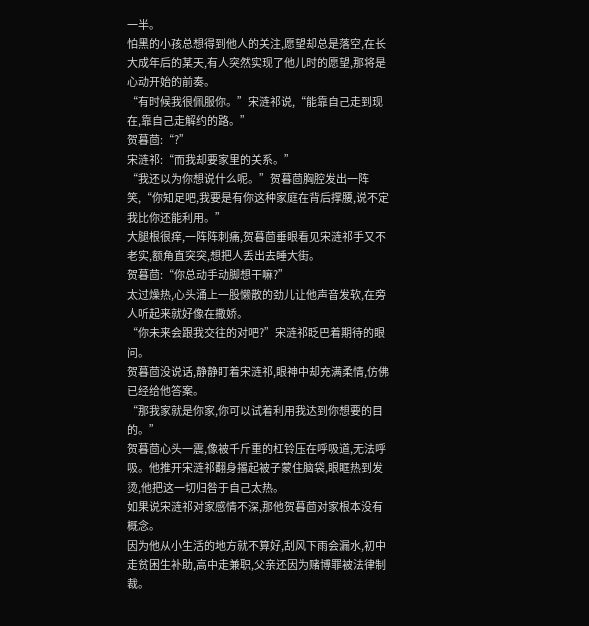一半。
怕黑的小孩总想得到他人的关注,愿望却总是落空,在长大成年后的某天,有人突然实现了他儿时的愿望,那将是心动开始的前奏。
“有时候我很佩服你。”宋涟祁说,“能靠自己走到现在,靠自己走解约的路。”
贺暮茴:“?”
宋涟祁:“而我却要家里的关系。”
“我还以为你想说什么呢。”贺暮茴胸腔发出一阵笑,“你知足吧,我要是有你这种家庭在背后撑腰,说不定我比你还能利用。”
大腿根很痒,一阵阵刺痛,贺暮茴垂眼看见宋涟祁手又不老实,额角直突突,想把人丢出去睡大街。
贺暮茴:“你总动手动脚想干嘛?”
太过燥热,心头涌上一股懒散的劲儿让他声音发软,在旁人听起来就好像在撒娇。
“你未来会跟我交往的对吧?”宋涟祁眨巴着期待的眼问。
贺暮茴没说话,静静盯着宋涟祁,眼神中却充满柔情,仿佛已经给他答案。
“那我家就是你家,你可以试着利用我达到你想要的目的。”
贺暮茴心头一震,像被千斤重的杠铃压在呼吸道,无法呼吸。他推开宋涟祁翻身撂起被子蒙住脑袋,眼眶热到发烫,他把这一切归咎于自己太热。
如果说宋涟祁对家感情不深,那他贺暮茴对家根本没有概念。
因为他从小生活的地方就不算好,刮风下雨会漏水,初中走贫困生补助,高中走兼职,父亲还因为赌博罪被法律制裁。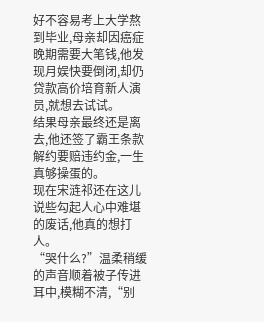好不容易考上大学熬到毕业,母亲却因癌症晚期需要大笔钱,他发现月娱快要倒闭,却仍贷款高价培育新人演员,就想去试试。
结果母亲最终还是离去,他还签了霸王条款解约要赔违约金,一生真够操蛋的。
现在宋涟祁还在这儿说些勾起人心中难堪的废话,他真的想打人。
“哭什么?”温柔稍缓的声音顺着被子传进耳中,模糊不清,“别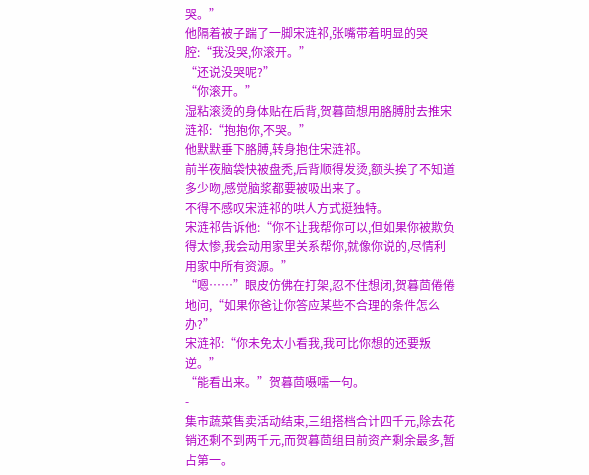哭。”
他隔着被子踹了一脚宋涟祁,张嘴带着明显的哭腔:“我没哭,你滚开。”
“还说没哭呢?”
“你滚开。”
湿粘滚烫的身体贴在后背,贺暮茴想用胳膊肘去推宋涟祁:“抱抱你,不哭。”
他默默垂下胳膊,转身抱住宋涟祁。
前半夜脑袋快被盘秃,后背顺得发烫,额头挨了不知道多少吻,感觉脑浆都要被吸出来了。
不得不感叹宋涟祁的哄人方式挺独特。
宋涟祁告诉他:“你不让我帮你可以,但如果你被欺负得太惨,我会动用家里关系帮你,就像你说的,尽情利用家中所有资源。”
“嗯……”眼皮仿佛在打架,忍不住想闭,贺暮茴倦倦地问,“如果你爸让你答应某些不合理的条件怎么办?”
宋涟祁:“你未免太小看我,我可比你想的还要叛逆。”
“能看出来。”贺暮茴嗫嚅一句。
-
集市蔬菜售卖活动结束,三组搭档合计四千元,除去花销还剩不到两千元,而贺暮茴组目前资产剩余最多,暂占第一。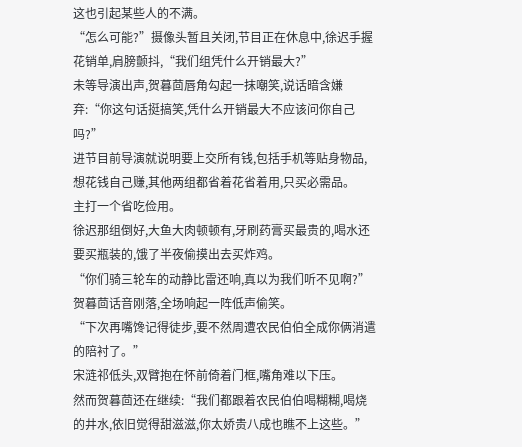这也引起某些人的不满。
“怎么可能?”摄像头暂且关闭,节目正在休息中,徐迟手握花销单,肩膀颤抖,“我们组凭什么开销最大?”
未等导演出声,贺暮茴唇角勾起一抹嘲笑,说话暗含嫌弃:“你这句话挺搞笑,凭什么开销最大不应该问你自己吗?”
进节目前导演就说明要上交所有钱,包括手机等贴身物品,想花钱自己赚,其他两组都省着花省着用,只买必需品。
主打一个省吃俭用。
徐迟那组倒好,大鱼大肉顿顿有,牙刷药膏买最贵的,喝水还要买瓶装的,饿了半夜偷摸出去买炸鸡。
“你们骑三轮车的动静比雷还响,真以为我们听不见啊?”
贺暮茴话音刚落,全场响起一阵低声偷笑。
“下次再嘴馋记得徒步,要不然周遭农民伯伯全成你俩消遣的陪衬了。”
宋涟祁低头,双臂抱在怀前倚着门框,嘴角难以下压。
然而贺暮茴还在继续:“我们都跟着农民伯伯喝糊糊,喝烧的井水,依旧觉得甜滋滋,你太娇贵八成也瞧不上这些。”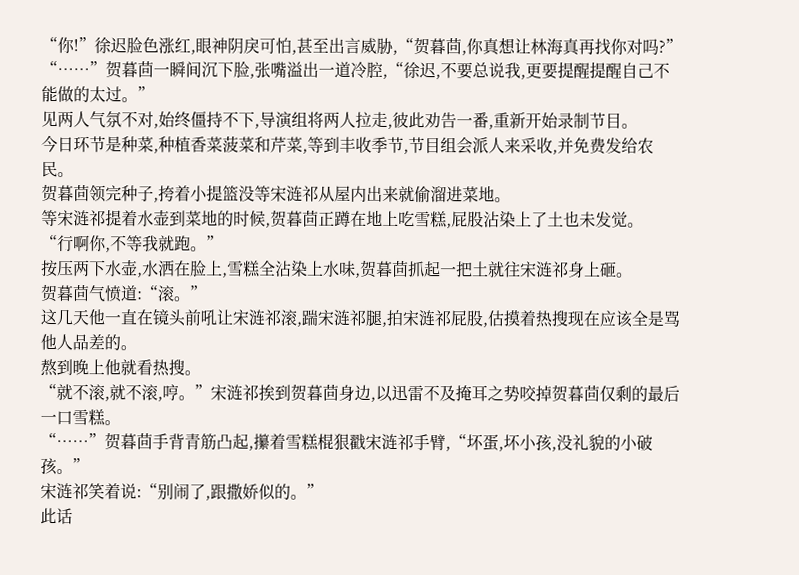“你!”徐迟脸色涨红,眼神阴戾可怕,甚至出言威胁,“贺暮茴,你真想让林海真再找你对吗?”
“……”贺暮茴一瞬间沉下脸,张嘴溢出一道冷腔,“徐迟,不要总说我,更要提醒提醒自己不能做的太过。”
见两人气氛不对,始终僵持不下,导演组将两人拉走,彼此劝告一番,重新开始录制节目。
今日环节是种菜,种植香菜菠菜和芹菜,等到丰收季节,节目组会派人来采收,并免费发给农民。
贺暮茴领完种子,挎着小提篮没等宋涟祁从屋内出来就偷溜进菜地。
等宋涟祁提着水壶到菜地的时候,贺暮茴正蹲在地上吃雪糕,屁股沾染上了土也未发觉。
“行啊你,不等我就跑。”
按压两下水壶,水洒在脸上,雪糕全沾染上水味,贺暮茴抓起一把土就往宋涟祁身上砸。
贺暮茴气愤道:“滚。”
这几天他一直在镜头前吼让宋涟祁滚,踹宋涟祁腿,拍宋涟祁屁股,估摸着热搜现在应该全是骂他人品差的。
熬到晚上他就看热搜。
“就不滚,就不滚,哼。”宋涟祁挨到贺暮茴身边,以迅雷不及掩耳之势咬掉贺暮茴仅剩的最后一口雪糕。
“……”贺暮茴手背青筋凸起,攥着雪糕棍狠戳宋涟祁手臂,“坏蛋,坏小孩,没礼貌的小破孩。”
宋涟祁笑着说:“别闹了,跟撒娇似的。”
此话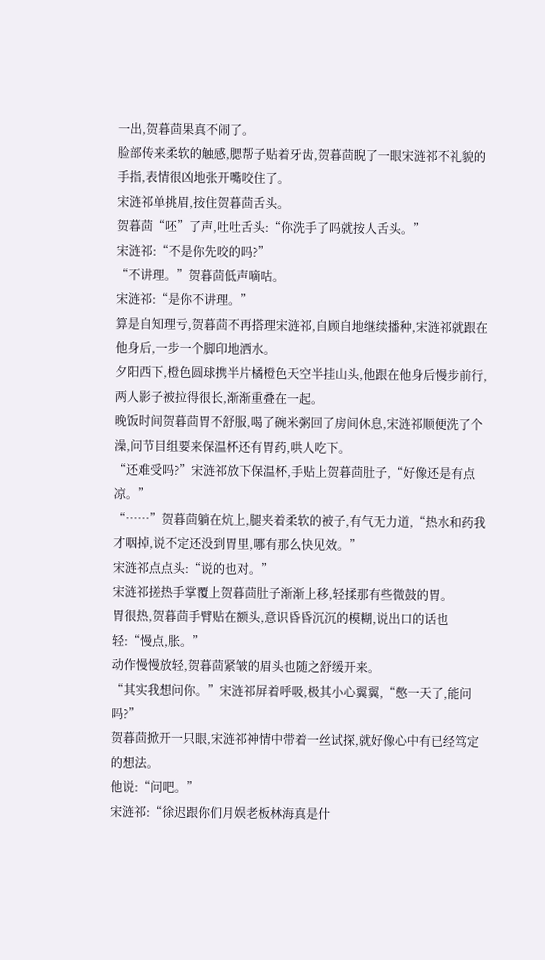一出,贺暮茴果真不闹了。
脸部传来柔软的触感,腮帮子贴着牙齿,贺暮茴睨了一眼宋涟祁不礼貌的手指,表情很凶地张开嘴咬住了。
宋涟祁单挑眉,按住贺暮茴舌头。
贺暮茴“呸”了声,吐吐舌头:“你洗手了吗就按人舌头。”
宋涟祁:“不是你先咬的吗?”
“不讲理。”贺暮茴低声嘀咕。
宋涟祁:“是你不讲理。”
算是自知理亏,贺暮茴不再搭理宋涟祁,自顾自地继续播种,宋涟祁就跟在他身后,一步一个脚印地洒水。
夕阳西下,橙色圆球携半片橘橙色天空半挂山头,他跟在他身后慢步前行,两人影子被拉得很长,渐渐重叠在一起。
晚饭时间贺暮茴胃不舒服,喝了碗米粥回了房间休息,宋涟祁顺便洗了个澡,问节目组要来保温杯还有胃药,哄人吃下。
“还难受吗?”宋涟祁放下保温杯,手贴上贺暮茴肚子,“好像还是有点凉。”
“……”贺暮茴躺在炕上,腿夹着柔软的被子,有气无力道,“热水和药我才咽掉,说不定还没到胃里,哪有那么快见效。”
宋涟祁点点头:“说的也对。”
宋涟祁搓热手掌覆上贺暮茴肚子渐渐上移,轻揉那有些微鼓的胃。
胃很热,贺暮茴手臂贴在额头,意识昏昏沉沉的模糊,说出口的话也轻:“慢点,胀。”
动作慢慢放轻,贺暮茴紧皱的眉头也随之舒缓开来。
“其实我想问你。”宋涟祁屏着呼吸,极其小心翼翼,“憋一天了,能问吗?”
贺暮茴掀开一只眼,宋涟祁神情中带着一丝试探,就好像心中有已经笃定的想法。
他说:“问吧。”
宋涟祁:“徐迟跟你们月娱老板林海真是什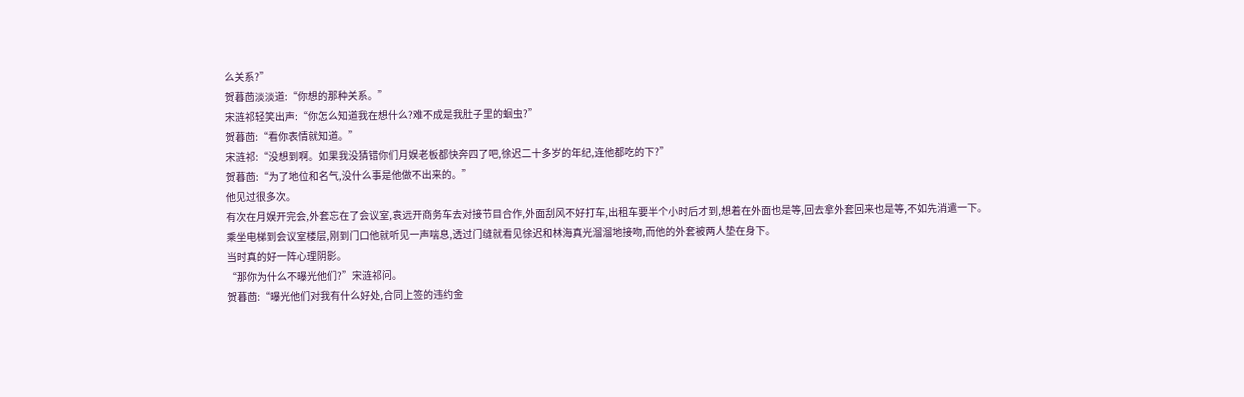么关系?”
贺暮茴淡淡道:“你想的那种关系。”
宋涟祁轻笑出声:“你怎么知道我在想什么?难不成是我肚子里的蛔虫?”
贺暮茴:“看你表情就知道。”
宋涟祁:“没想到啊。如果我没猜错你们月娱老板都快奔四了吧,徐迟二十多岁的年纪,连他都吃的下?”
贺暮茴:“为了地位和名气,没什么事是他做不出来的。”
他见过很多次。
有次在月娱开完会,外套忘在了会议室,袁远开商务车去对接节目合作,外面刮风不好打车,出租车要半个小时后才到,想着在外面也是等,回去拿外套回来也是等,不如先消遣一下。
乘坐电梯到会议室楼层,刚到门口他就听见一声喘息,透过门缝就看见徐迟和林海真光溜溜地接吻,而他的外套被两人垫在身下。
当时真的好一阵心理阴影。
“那你为什么不曝光他们?”宋涟祁问。
贺暮茴:“曝光他们对我有什么好处,合同上签的违约金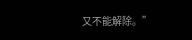又不能解除。”